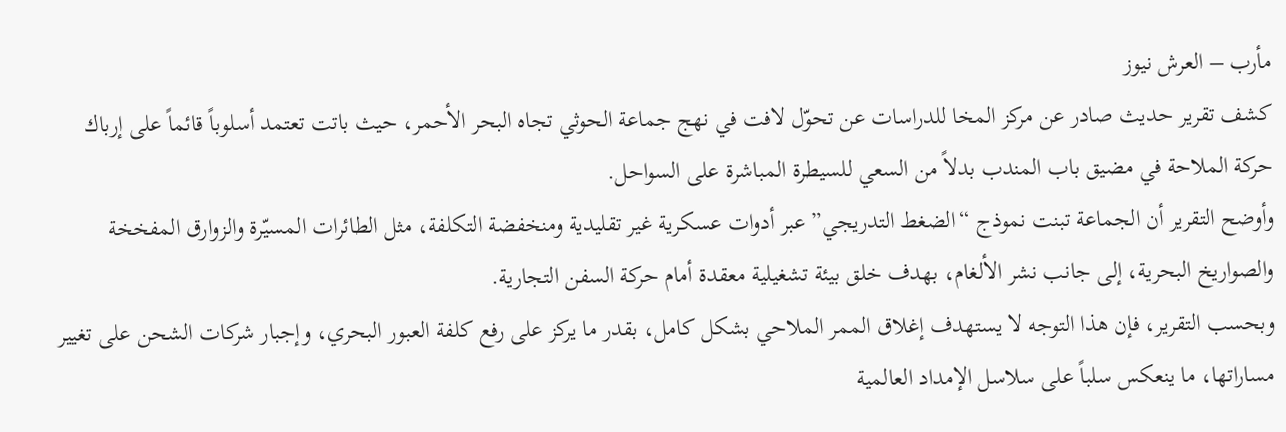مأرب – العرش نيوز
كشف تقرير حديث صادر عن مركز المخا للدراسات عن تحوّل لافت في نهج جماعة الحوثي تجاه البحر الأحمر، حيث باتت تعتمد أسلوباً قائماً على إرباك حركة الملاحة في مضيق باب المندب بدلاً من السعي للسيطرة المباشرة على السواحل.
وأوضح التقرير أن الجماعة تبنت نموذج “الضغط التدريجي” عبر أدوات عسكرية غير تقليدية ومنخفضة التكلفة، مثل الطائرات المسيّرة والزوارق المفخخة والصواريخ البحرية، إلى جانب نشر الألغام، بهدف خلق بيئة تشغيلية معقدة أمام حركة السفن التجارية.
وبحسب التقرير، فإن هذا التوجه لا يستهدف إغلاق الممر الملاحي بشكل كامل، بقدر ما يركز على رفع كلفة العبور البحري، وإجبار شركات الشحن على تغيير مساراتها، ما ينعكس سلباً على سلاسل الإمداد العالمية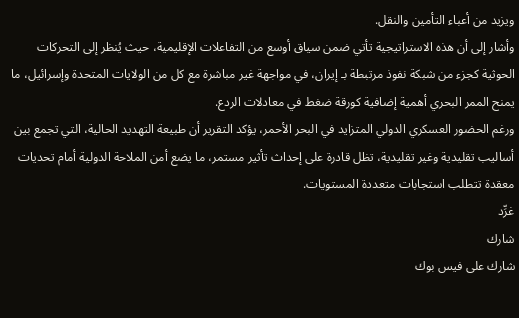ويزيد من أعباء التأمين والنقل.
وأشار إلى أن هذه الاستراتيجية تأتي ضمن سياق أوسع من التفاعلات الإقليمية، حيث يُنظر إلى التحركات الحوثية كجزء من شبكة نفوذ مرتبطة بـ إيران، في مواجهة غير مباشرة مع كل من الولايات المتحدة وإسرائيل، ما يمنح الممر البحري أهمية إضافية كورقة ضغط في معادلات الردع.
ورغم الحضور العسكري الدولي المتزايد في البحر الأحمر، يؤكد التقرير أن طبيعة التهديد الحالية، التي تجمع بين أساليب تقليدية وغير تقليدية، تظل قادرة على إحداث تأثير مستمر، ما يضع أمن الملاحة الدولية أمام تحديات معقدة تتطلب استجابات متعددة المستويات.
غرِّد
شارك
شارك على فيس بوك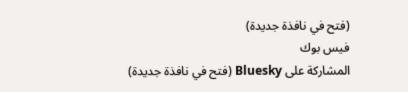(فتح في نافذة جديدة)
فيس بوك
المشاركة على Bluesky (فتح في نافذة جديدة)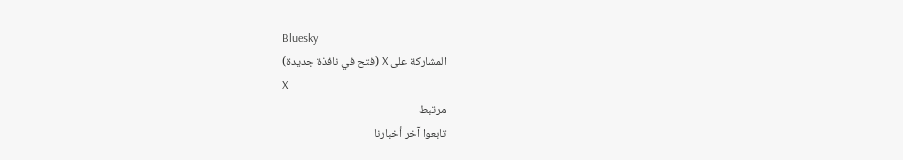Bluesky
المشاركة على X (فتح في نافذة جديدة)
X
مرتبط
تابعوا آخر أخبارنا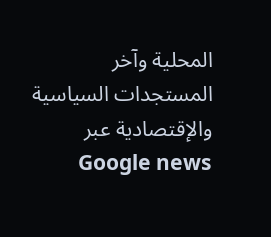المحلية وآخر المستجدات السياسية والإقتصادية عبر Google news